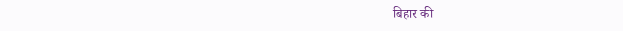बिहार की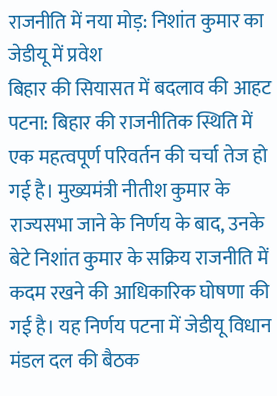राजनीति में नया मोड़: निशांत कुमार का जेडीयू में प्रवेश
बिहार की सियासत में बदलाव की आहट
पटना: बिहार की राजनीतिक स्थिति में एक महत्वपूर्ण परिवर्तन की चर्चा तेज हो गई है। मुख्यमंत्री नीतीश कुमार के राज्यसभा जाने के निर्णय के बाद, उनके बेटे निशांत कुमार के सक्रिय राजनीति में कदम रखने की आधिकारिक घोषणा की गई है। यह निर्णय पटना में जेडीयू विधान मंडल दल की बैठक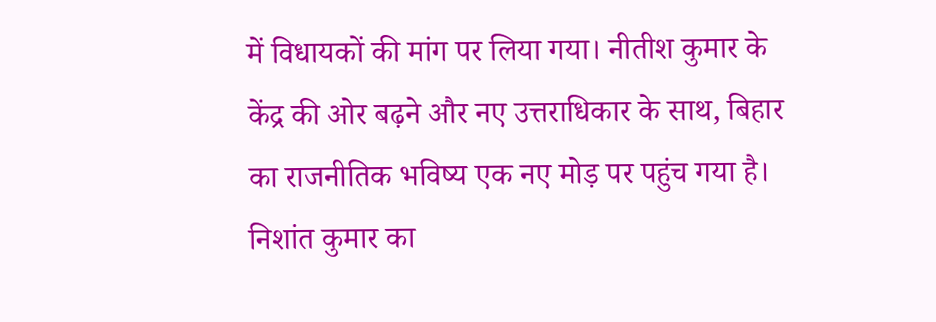में विधायकों की मांग पर लिया गया। नीतीश कुमार के केंद्र की ओर बढ़ने और नए उत्तराधिकार के साथ, बिहार का राजनीतिक भविष्य एक नए मोड़ पर पहुंच गया है।
निशांत कुमार का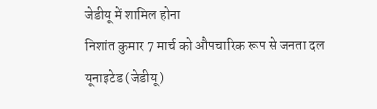जेडीयू में शामिल होना
निशांत कुमार 7 मार्च को औपचारिक रूप से जनता दल यूनाइटेड (जेडीयू)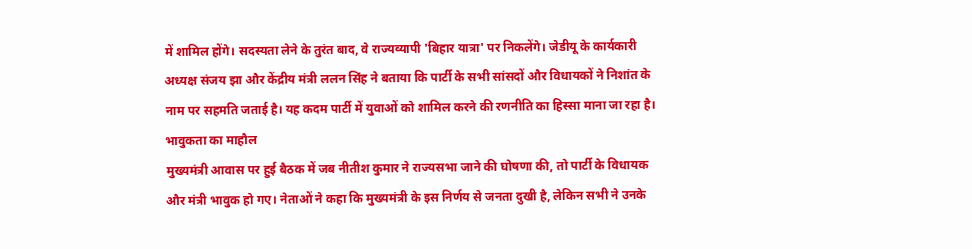में शामिल होंगे। सदस्यता लेने के तुरंत बाद, वे राज्यव्यापी 'बिहार यात्रा' पर निकलेंगे। जेडीयू के कार्यकारी अध्यक्ष संजय झा और केंद्रीय मंत्री ललन सिंह ने बताया कि पार्टी के सभी सांसदों और विधायकों ने निशांत के नाम पर सहमति जताई है। यह कदम पार्टी में युवाओं को शामिल करने की रणनीति का हिस्सा माना जा रहा है।
भावुकता का माहौल
मुख्यमंत्री आवास पर हुई बैठक में जब नीतीश कुमार ने राज्यसभा जाने की घोषणा की, तो पार्टी के विधायक और मंत्री भावुक हो गए। नेताओं ने कहा कि मुख्यमंत्री के इस निर्णय से जनता दुखी है, लेकिन सभी ने उनके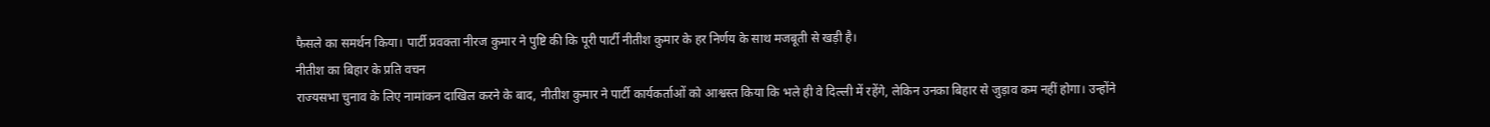फैसले का समर्थन किया। पार्टी प्रवक्ता नीरज कुमार ने पुष्टि की कि पूरी पार्टी नीतीश कुमार के हर निर्णय के साथ मजबूती से खड़ी है।
नीतीश का बिहार के प्रति वचन
राज्यसभा चुनाव के लिए नामांकन दाखिल करने के बाद, नीतीश कुमार ने पार्टी कार्यकर्ताओं को आश्वस्त किया कि भले ही वे दिल्ली में रहेंगे, लेकिन उनका बिहार से जुड़ाव कम नहीं होगा। उन्होंने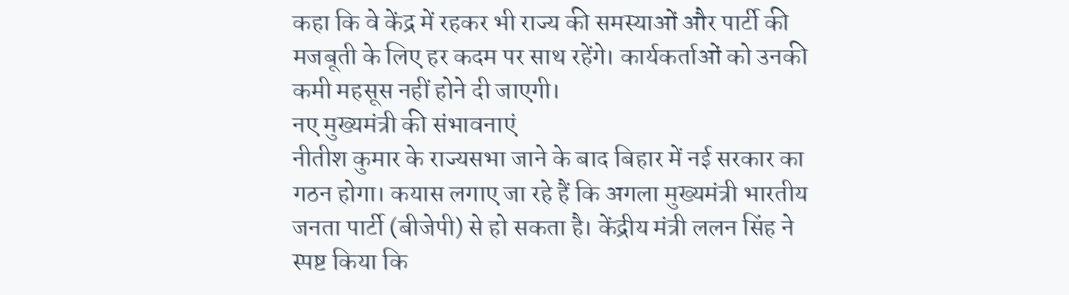कहा कि वे केंद्र में रहकर भी राज्य की समस्याओं और पार्टी की मजबूती के लिए हर कदम पर साथ रहेंगे। कार्यकर्ताओं को उनकी कमी महसूस नहीं होने दी जाएगी।
नए मुख्यमंत्री की संभावनाएं
नीतीश कुमार के राज्यसभा जाने के बाद बिहार में नई सरकार का गठन होगा। कयास लगाए जा रहे हैं कि अगला मुख्यमंत्री भारतीय जनता पार्टी (बीजेपी) से हो सकता है। केंद्रीय मंत्री ललन सिंह ने स्पष्ट किया कि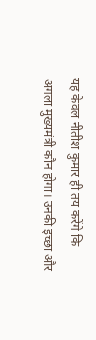यह केवल नीतीश कुमार ही तय करेंगे कि अगला मुख्यमंत्री कौन होगा। उनकी इच्छा और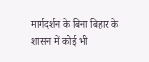मार्गदर्शन के बिना बिहार के शासन में कोई भी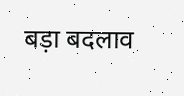बड़ा बदलाव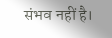संभव नहीं है।